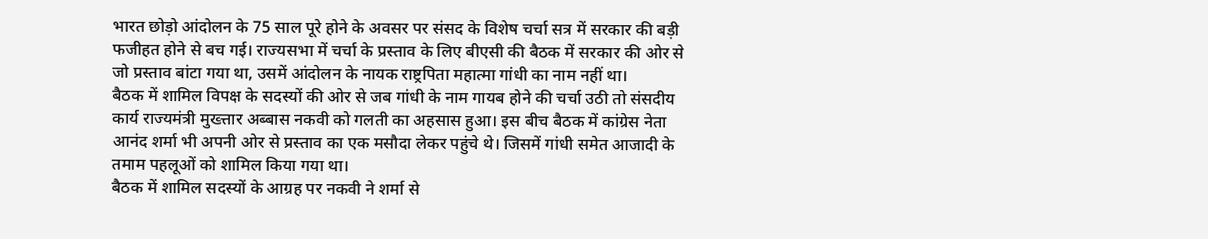भारत छोड़ो आंदोलन के 75 साल पूरे होने के अवसर पर संसद के विशेष चर्चा सत्र में सरकार की बड़ी फजीहत होने से बच गई। राज्यसभा में चर्चा के प्रस्ताव के लिए बीएसी की बैठक में सरकार की ओर से जो प्रस्ताव बांटा गया था, उसमें आंदोलन के नायक राष्ट्रपिता महात्मा गांधी का नाम नहीं था।
बैठक में शामिल विपक्ष के सदस्यों की ओर से जब गांधी के नाम गायब होने की चर्चा उठी तो संसदीय कार्य राज्यमंत्री मुख्त्तार अब्बास नकवी को गलती का अहसास हुआ। इस बीच बैठक में कांग्रेस नेता आनंद शर्मा भी अपनी ओर से प्रस्ताव का एक मसौदा लेकर पहुंचे थे। जिसमें गांधी समेत आजादी के तमाम पहलूओं को शामिल किया गया था।
बैठक में शामिल सदस्यों के आग्रह पर नकवी ने शर्मा से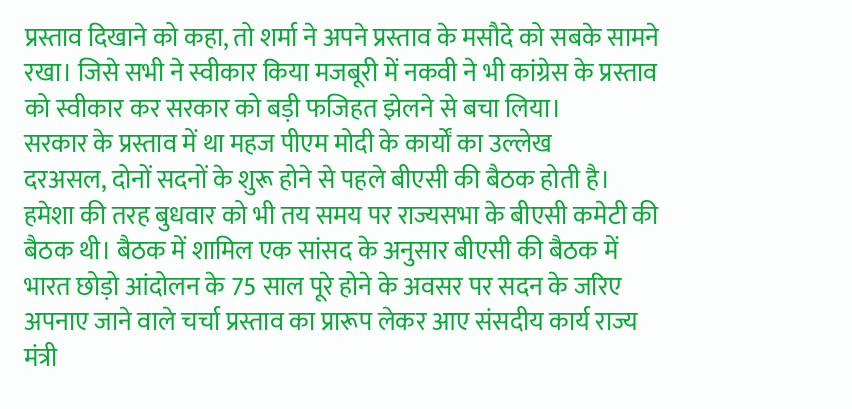प्रस्ताव दिखाने को कहा, तो शर्मा ने अपने प्रस्ताव के मसौदे को सबके सामने रखा। जिसे सभी ने स्वीकार किया मजबूरी में नकवी ने भी कांग्रेस के प्रस्ताव को स्वीकार कर सरकार को बड़ी फजिहत झेलने से बचा लिया।
सरकार के प्रस्ताव में था महज पीएम मोदी के कार्यों का उल्लेख
दरअसल, दोनों सदनों के शुरू होने से पहले बीएसी की बैठक होती है। हमेशा की तरह बुधवार को भी तय समय पर राज्यसभा के बीएसी कमेटी की बैठक थी। बैठक में शामिल एक सांसद के अनुसार बीएसी की बैठक में भारत छोड़ो आंदोलन के 75 साल पूरे होने के अवसर पर सदन के जरिए अपनाए जाने वाले चर्चा प्रस्ताव का प्रारूप लेकर आए संसदीय कार्य राज्य मंत्री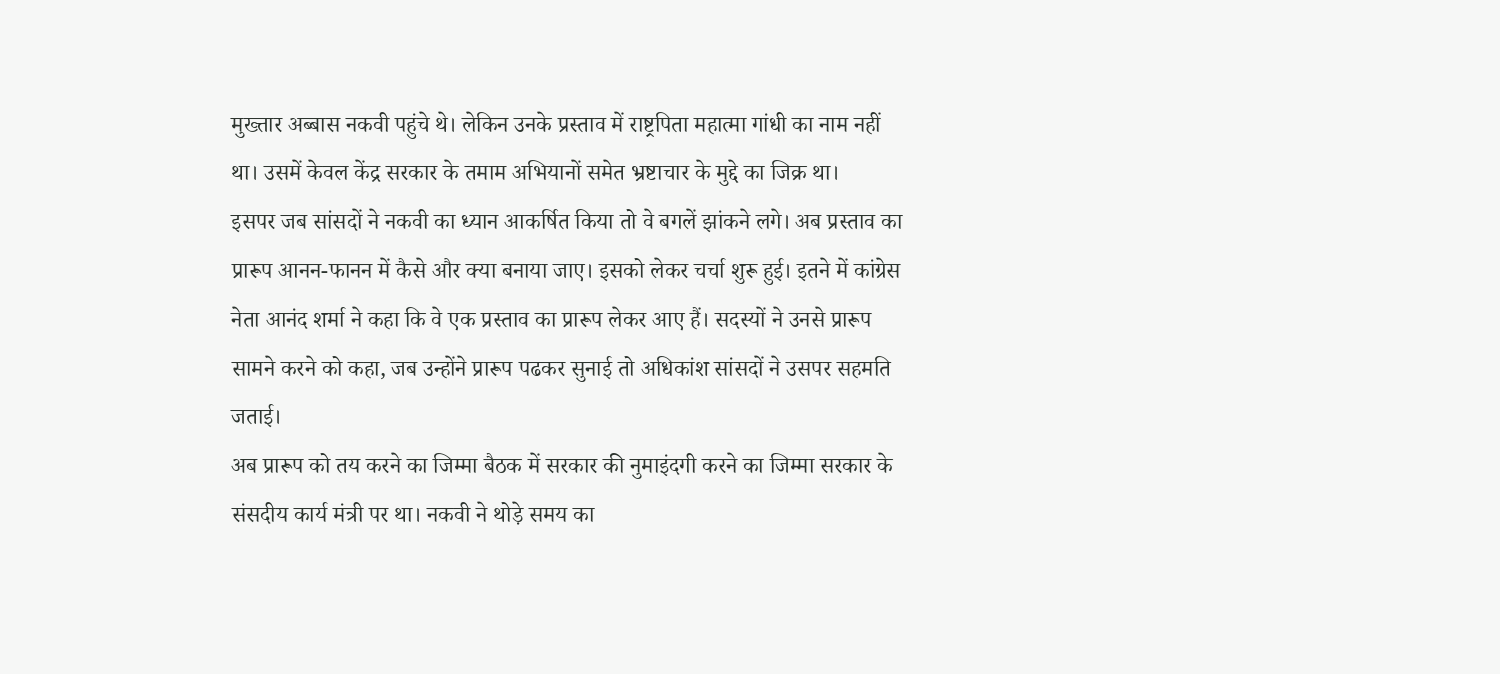मुख्त्तार अब्बास नकवी पहुंचे थे। लेकिन उनके प्रस्ताव में राष्ट्रपिता महात्मा गांधी का नाम नहीं था। उसमें केवल केंद्र सरकार के तमाम अभियानों समेत भ्रष्टाचार के मुद्दे का जिक्र था।
इसपर जब सांसदों ने नकवी का ध्यान आकर्षित किया तो वे बगलें झांकने लगे। अब प्रस्ताव का प्रारूप आनन-फानन में कैसे और क्या बनाया जाए। इसको लेकर चर्चा शुरू हुई। इतने में कांग्रेस नेता आनंद शर्मा ने कहा कि वे एक प्रस्ताव का प्रारूप लेकर आए हैं। सदस्यों ने उनसे प्रारूप सामने करने को कहा, जब उन्होंने प्रारूप पढकर सुनाई तो अधिकांश सांसदों ने उसपर सहमति जताई।
अब प्रारूप को तय करने का जिम्मा बैठक में सरकार की नुमाइंदगी करने का जिम्मा सरकार के संसदीय कार्य मंत्री पर था। नकवी ने थोड़े समय का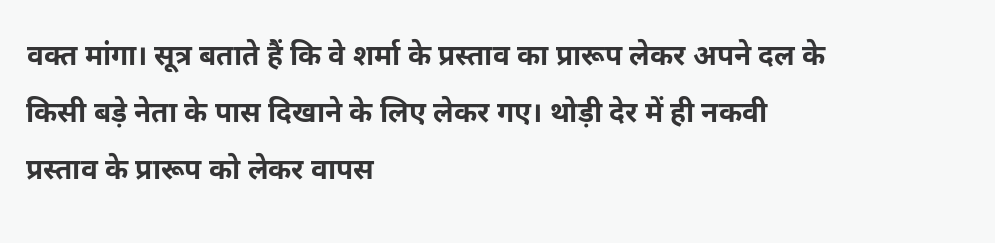वक्त मांगा। सूत्र बताते हैं कि वे शर्मा के प्रस्ताव का प्रारूप लेकर अपने दल के किसी बड़े नेता के पास दिखाने के लिए लेकर गए। थोड़ी देर में ही नकवी प्रस्ताव के प्रारूप को लेकर वापस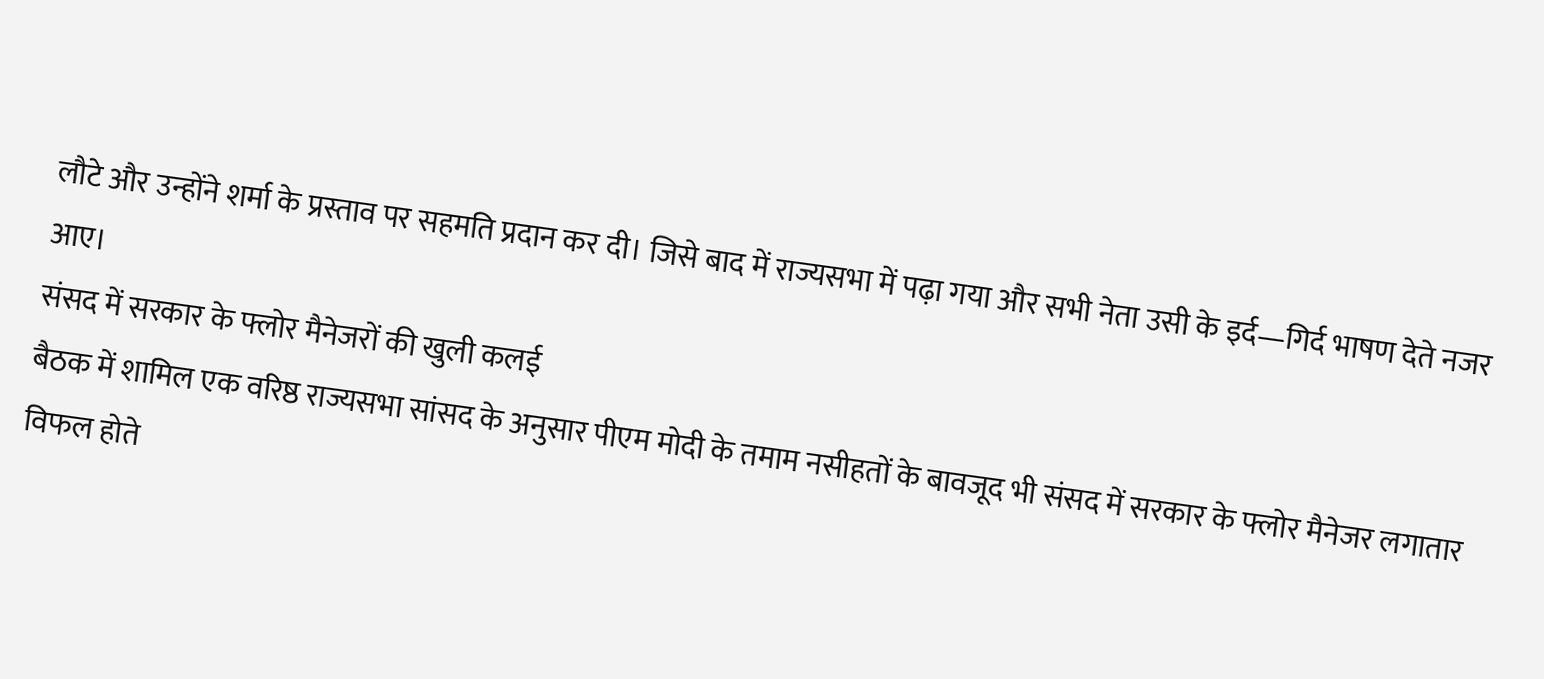लौटे और उन्होंने शर्मा के प्रस्ताव पर सहमति प्रदान कर दी। जिसे बाद में राज्यसभा में पढ़ा गया और सभी नेता उसी के इर्द—गिर्द भाषण देते नजर आए।
संसद में सरकार के फ्लोर मैनेजरों की खुली कलई
बैठक में शामिल एक वरिष्ठ राज्यसभा सांसद के अनुसार पीएम मोदी के तमाम नसीहतों के बावजूद भी संसद में सरकार के फ्लोर मैनेजर लगातार विफल होते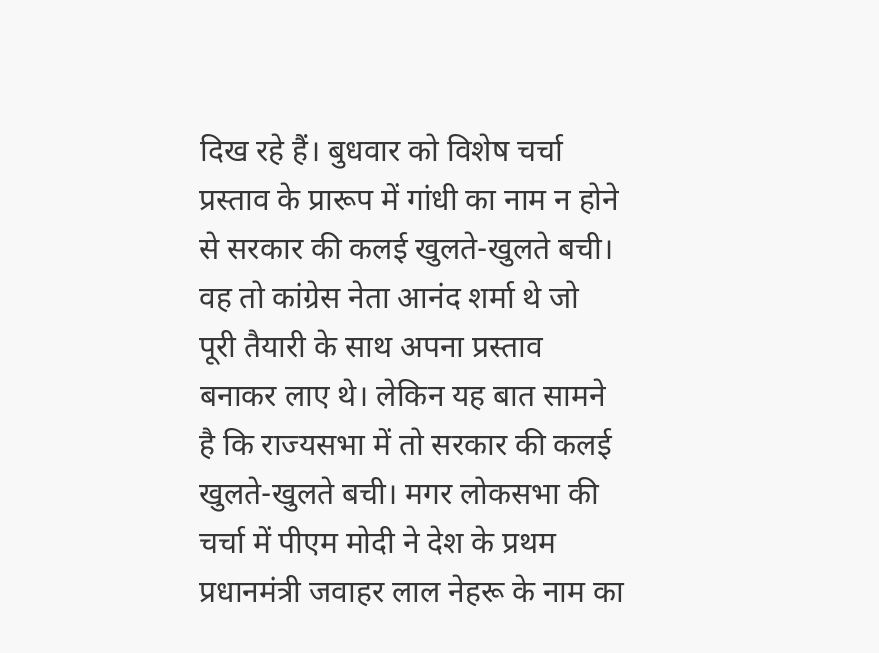दिख रहे हैं। बुधवार को विशेष चर्चा प्रस्ताव के प्रारूप में गांधी का नाम न होने से सरकार की कलई खुलते-खुलते बची।
वह तो कांग्रेस नेता आनंद शर्मा थे जो पूरी तैयारी के साथ अपना प्रस्ताव बनाकर लाए थे। लेकिन यह बात सामने है कि राज्यसभा में तो सरकार की कलई खुलते-खुलते बची। मगर लोकसभा की चर्चा में पीएम मोदी ने देश के प्रथम प्रधानमंत्री जवाहर लाल नेहरू के नाम का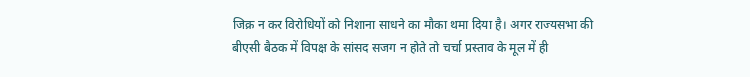जिक्र न कर विरोधियों को निशाना साधने का मौका थमा दिया है। अगर राज्यसभा की बीएसी बैठक में विपक्ष के सांसद सजग न होते तो चर्चा प्रस्ताव के मूल में ही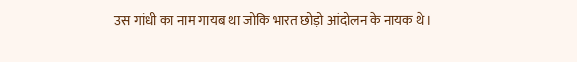उस गांधी का नाम गायब था जोकि भारत छोड़ो आंदोलन के नायक थे।